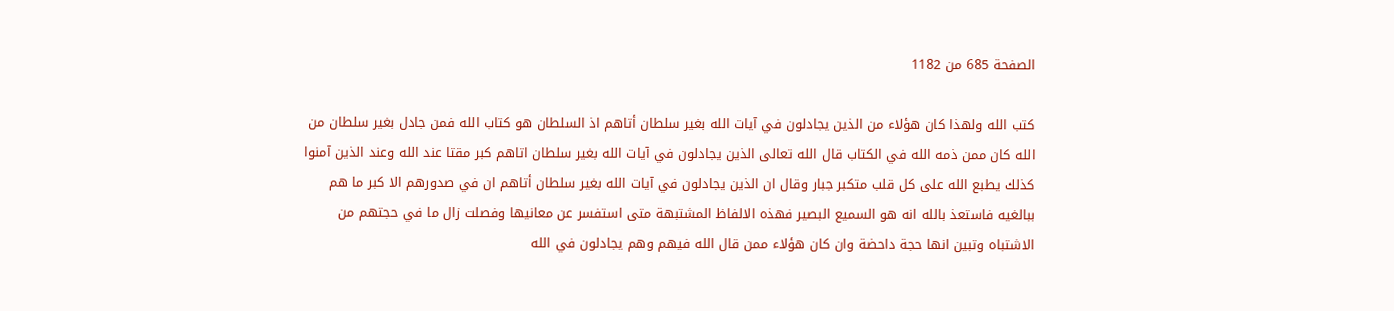الصفحة 685 من 1182

كتب الله ولهذا كان هؤلاء من الذين يجادلون في آيات الله بغير سلطان أتاهم اذ السلطان هو كتاب الله فمن جادل بغير سلطان من الله كان ممن ذمه الله في الكتاب قال الله تعالى الذين يجادلون في آيات الله بغير سلطان اتاهم كبر مقتا عند الله وعند الذين آمنوا كذلك يطبع الله على كل قلب متكبر جبار وقال ان الذين يجادلون في آيات الله بغير سلطان أتاهم ان في صدورهم الا كبر ما هم ببالغيه فاستعذ بالله انه هو السميع البصير فهذه الالفاظ المشتبهة متى استفسر عن معانيها وفصلت زال ما في حجتهم من الاشتباه وتبين انها حجة داحضة وان كان هؤلاء ممن قال الله فيهم وهم يجادلون في الله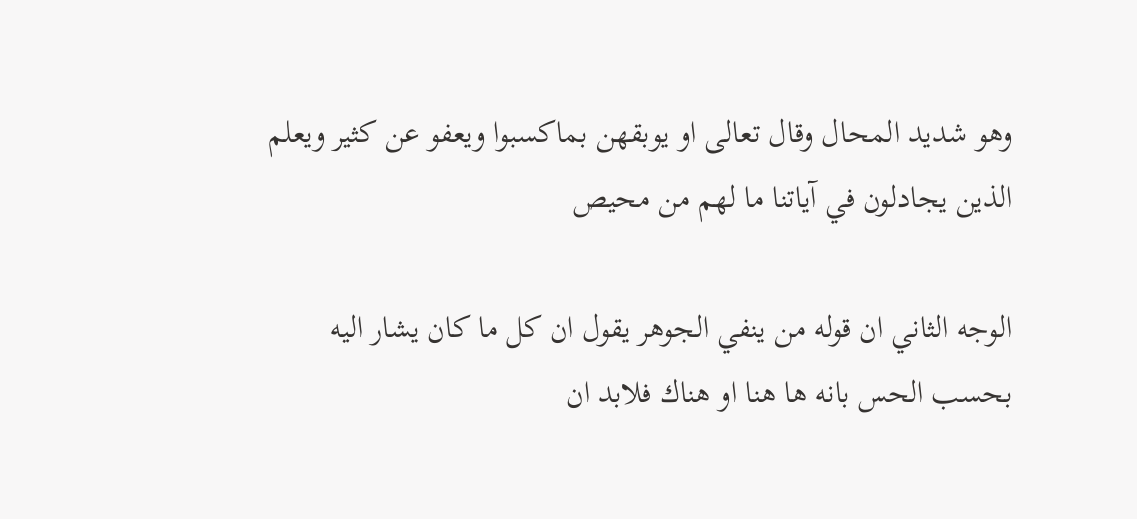وهو شديد المحال وقال تعالى او يوبقهن بماكسبوا ويعفو عن كثير ويعلم الذين يجادلون في آياتنا ما لهم من محيص

الوجه الثاني ان قوله من ينفي الجوهر يقول ان كل ما كان يشار اليه بحسب الحس بانه ها هنا او هناك فلابد ان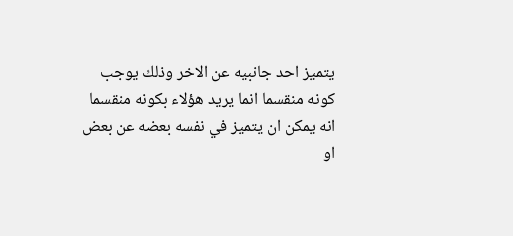يتميز احد جانبيه عن الاخر وذلك يوجب كونه منقسما انما يريد هؤلاء بكونه منقسما انه يمكن ان يتميز في نفسه بعضه عن بعض او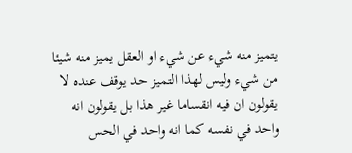يتميز منه شيء عن شيء او العقل يميز منه شيئا من شيء وليس لهذا التميز حد يوقف عنده لا يقولون ان فيه انقساما غير هذا بل يقولون انه واحد في نفسه كما انه واحد في الحس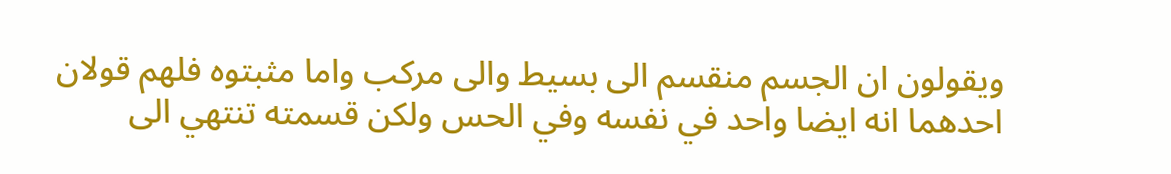ويقولون ان الجسم منقسم الى بسيط والى مركب واما مثبتوه فلهم قولان احدهما انه ايضا واحد في نفسه وفي الحس ولكن قسمته تنتهي الى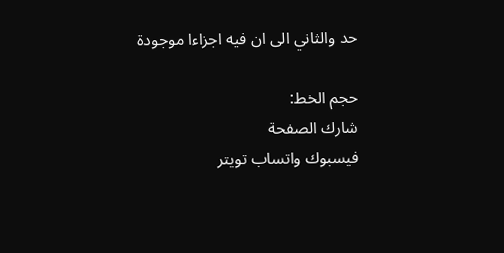حد والثاني الى ان فيه اجزاءا موجودة

حجم الخط:
شارك الصفحة
فيسبوك واتساب تويتر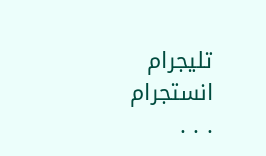تليجرام انستجرام
. . .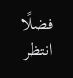فضلًا انتظر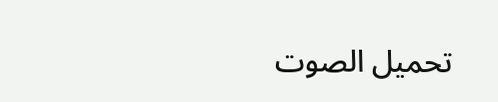تحميل الصوت